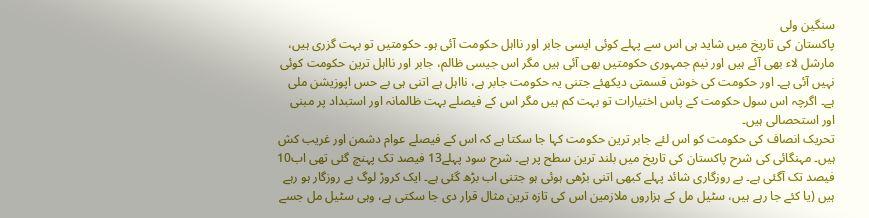سنگین ولی
پاکستان کی تاریخ میں شاید ہی اس سے پہلے کوئی ایسی جابر اور نااہل حکومت آئی ہو۔ حکومتیں تو بہت گزری ہیں، مارشل لاء بھی آئے ہیں اور نیم جمہوری حکومتیں بھی آئی ہیں مگر اس جیسی ظالم، جابر اور نااہل ترین حکومت کوئی نہیں آئی ہے۔ اور حکومت کی خوش قسمتی دیکھئے جتنی یہ حکومت جابر ہے، نااہل ہے اتنی ہی بے حس اپوزیشن ملی ہے۔ اگرچہ اس سول حکومت کے پاس اختیارات تو بہت کم ہیں مگر اس کے فیصلے بہت ظالمانہ اور استبداد پر مبنی اور استحصالی ہیں۔
تحریک انصاف کی حکومت کو اس لئے جابر ترین حکومت کہا جا سکتا ہے کہ اس کے فیصلے عوام دشمن اور غریب کش ہیں۔ مہنگائی کی شرح پاکستان کی تاریخ میں بلند ترین سطح پر ہے۔ شرح سود پہلے13 فیصد تک پہنچ گئی تھی اب10 فیصد تک آگئی ہے۔ بے روزگاری شائد پہلے کبھی اتنی بڑھی ہوئی ہو جتنی اب بڑھ گئی ہے۔ ایک کروڑ لوگ بے روزگار ہو رہے ہیں (یا کئے جا رہے ہیں، سٹیل مل کے ہزاروں ملازمین اس کی تازہ ترین مثال قرار دی جا سکتی ہے، وہی سٹیل مل جسے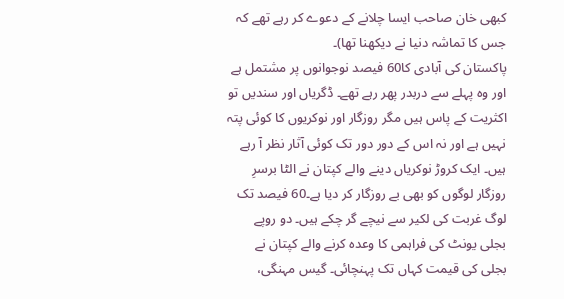کبھی خان صاحب ایسا چلانے کے دعوے کر رہے تھے کہ جس کا تماشہ دنیا نے دیکھنا تھا)۔
پاکستان کی آبادی کا60 فیصد نوجوانوں پر مشتمل ہے اور وہ پہلے سے دربدر پھر رہے تھے۔ ڈگریاں اور سندیں تو اکثریت کے پاس ہیں مگر روزگار اور نوکریوں کا کوئی پتہ نہیں ہے اور نہ اس کے دور دور تک کوئی آثار نظر آ رہے ہیں۔ ایک کروڑ نوکریاں دینے والے کپتان نے الٹا برسرِ روزگار لوگوں کو بھی بے روزگار کر دیا ہے۔60 فیصد تک لوگ غربت کی لکیر سے نیچے گر چکے ہیں۔ دو روپے بجلی یونٹ کی فراہمی کا وعدہ کرنے والے کپتان نے بجلی کی قیمت کہاں تک پہنچائی۔ گیس مہنگی،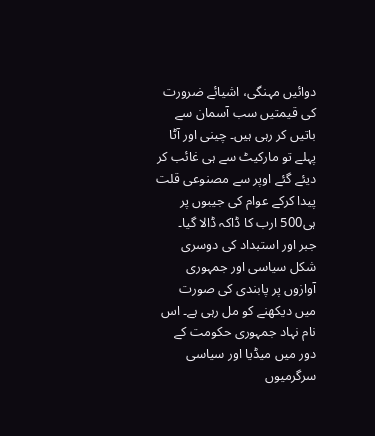دوائیں مہنگی، اشیائے ضرورت کی قیمتیں سب آسمان سے باتیں کر رہی ہیں۔ چینی اور آٹا پہلے تو مارکیٹ سے ہی غائب کر دیئے گئے اوپر سے مصنوعی قلت پیدا کرکے عوام کی جیبوں پر ہی500 ارب کا ڈاکہ ڈالا گیا۔
جبر اور استبداد کی دوسری شکل سیاسی اور جمہوری آوازوں پر پابندی کی صورت میں دیکھنے کو مل رہی ہے۔ اس نام نہاد جمہوری حکومت کے دور میں میڈیا اور سیاسی سرگرمیوں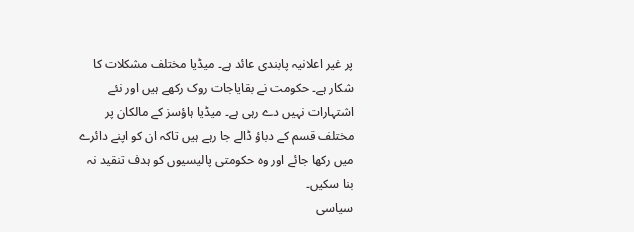پر غیر اعلانیہ پابندی عائد ہے۔ میڈیا مختلف مشکلات کا شکار ہے۔ حکومت نے بقایاجات روک رکھے ہیں اور نئے اشتہارات نہیں دے رہی ہے۔ میڈیا ہاؤسز کے مالکان پر مختلف قسم کے دباؤ ڈالے جا رہے ہیں تاکہ ان کو اپنے دائرے میں رکھا جائے اور وہ حکومتی پالیسیوں کو ہدف تنقید نہ بنا سکیں۔
سیاسی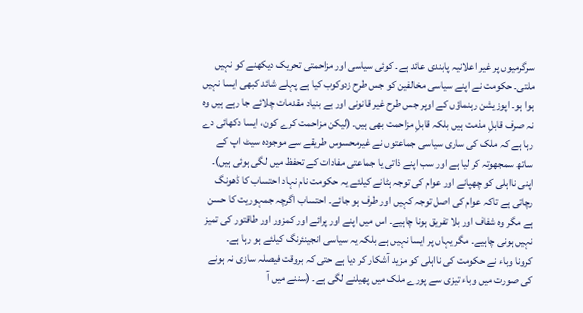سرگرمیوں پر غیر اعلانیہ پابندی عائد ہے۔ کوئی سیاسی اور مزاحمتی تحریک دیکھنے کو نہیں ملتی۔ حکومت نے اپنے سیاسی مخالفین کو جس طرح زدوکوب کیا ہے پہلے شائد کبھی ایسا نہیں ہوا ہو۔ اپوزیشن رہنماؤں کے اوپر جس طرح غیر قانونی اور بے بنیاد مقدمات چلائے جا رہے ہیں وہ نہ صرف قابلِ مذمت ہیں بلکہ قابلِ مزاحمت بھی ہیں۔ (لیکن مزاحمت کرے کون، ایسا دکھائی دے رہا ہے کہ ملک کی ساری سیاسی جماعتوں نے غیرمحسوس طریقے سے موجودہ سیٹ اپ کے ساتھ سمجھوتہ کر لیا ہے اور سب اپنے ذاتی یا جماعتی مفادات کے تحفظ میں لگی ہوئی ہیں)۔
اپنی نااہلی کو چھپانے اور عوام کی توجہ ہٹانے کیلئے یہ حکومت نام نہاد احتساب کا ڈھونگ رچاتی ہے تاکہ عوام کی اصل توجہ کہیں اور طرف ہو جائے۔ احتساب اگرچہ جمہوریت کا حسن ہے مگر وہ شفاف اور بلا تفریق ہونا چاہیے۔ اس میں اپنے اور پرائے اور کمزور اور طاقتور کی تمیز نہیں ہونی چاہیے۔ مگر یہاں پر ایسا نہیں ہے بلکہ یہ سیاسی انجینئرنگ کیلئے ہو رہا ہے۔
کرونا وباء نے حکومت کی نااہلی کو مزید آشکار کر دیا ہے حتی کہ بروقت فیصلہ سازی نہ ہونے کی صورت میں وباء تیزی سے پورے ملک میں پھیلنے لگی ہے۔ (سننے میں آ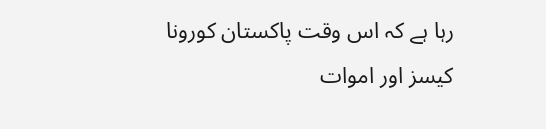رہا ہے کہ اس وقت پاکستان کورونا کیسز اور اموات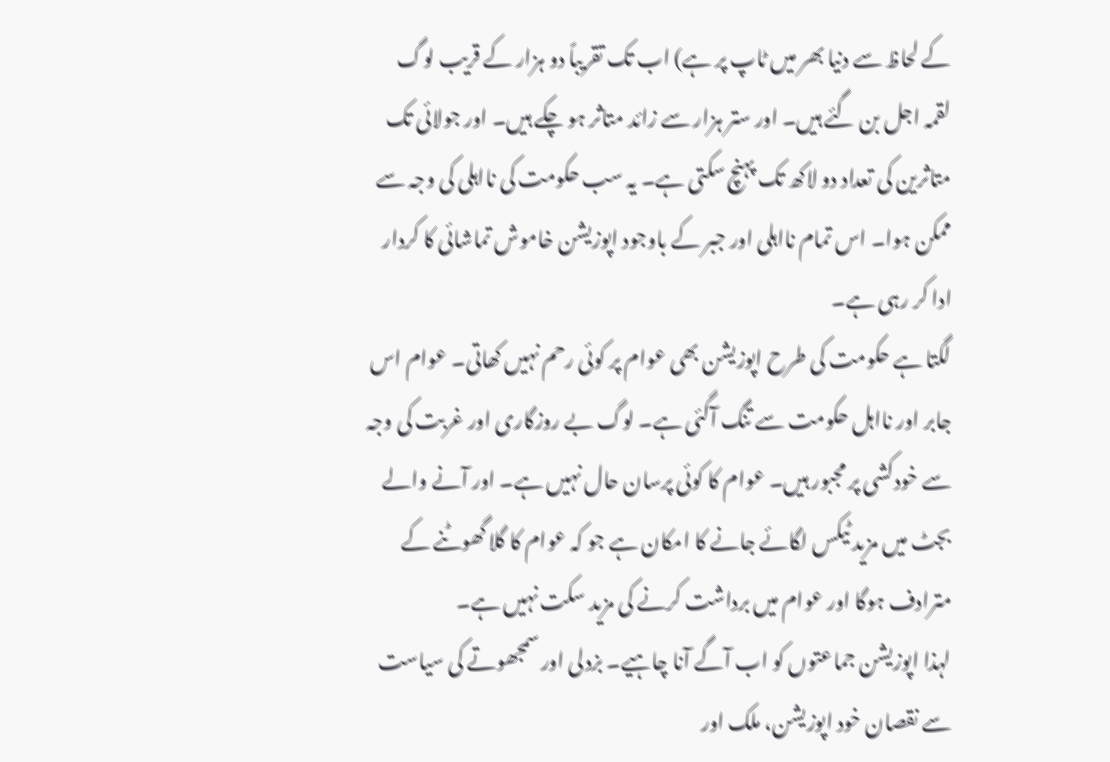کے لحاظ سے دنیا بھر میں ٹاپ پر ہے) اب تک تقریباً دو ہزار کے قریب لوگ لقمہ اجل بن گئے ہیں۔ اور ستر ہزار سے زائد متاثر ہو چکے ہیں۔ اور جولائی تک متاثرین کی تعداد دو لاکھ تک پہنچ سکتی ہے۔ یہ سب حکومت کی نااہلی کی وجہ سے ممکن ہوا۔ اس تمام نااہلی اور جبر کے باوجود اپوزیشن خاموش تماشائی کا کردار ادا کر رہی ہے۔
لگتا ہے حکومت کی طرح اپوزیشن بھی عوام پر کوئی رحم نہیں کھاتی۔ عوام اس جابر اور نااہل حکومت سے تنگ آگئی ہے۔ لوگ بے روزگاری اور غربت کی وجہ سے خودکشی پر مجبور ہیں۔ عوام کا کوئی پرسان حال نہیں ہے۔ اور آنے والے بجٹ میں مزید ٹیکس لگائے جانے کا امکان ہے جو کہ عوام کا گلا گھوٹنے کے مترادف ہوگا اور عوام میں برداشت کرنے کی مزید سکت نہیں ہے۔
لہذا اپوزیشن جماعتوں کو اب آگے آنا چاہیے۔ بزدلی اور سمجھوتے کی سیاست سے نقصان خود اپوزیشن، ملک اور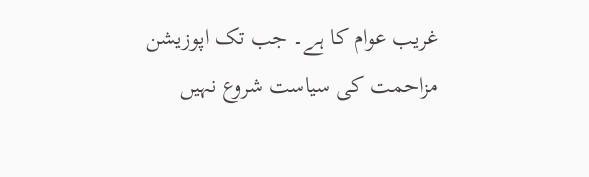غریب عوام کا ہے۔ جب تک اپوزیشن مزاحمت کی سیاست شروع نہیں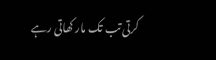کرتی تب تک مار کھاتی رہے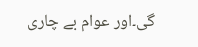گی۔اور عوام بے چاری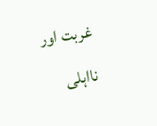غربت اور نااہلی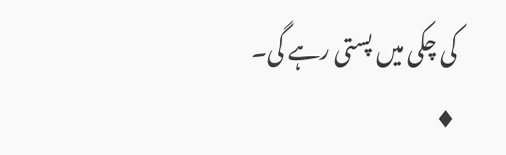کی چکی میں پستی رہے گی۔
♦